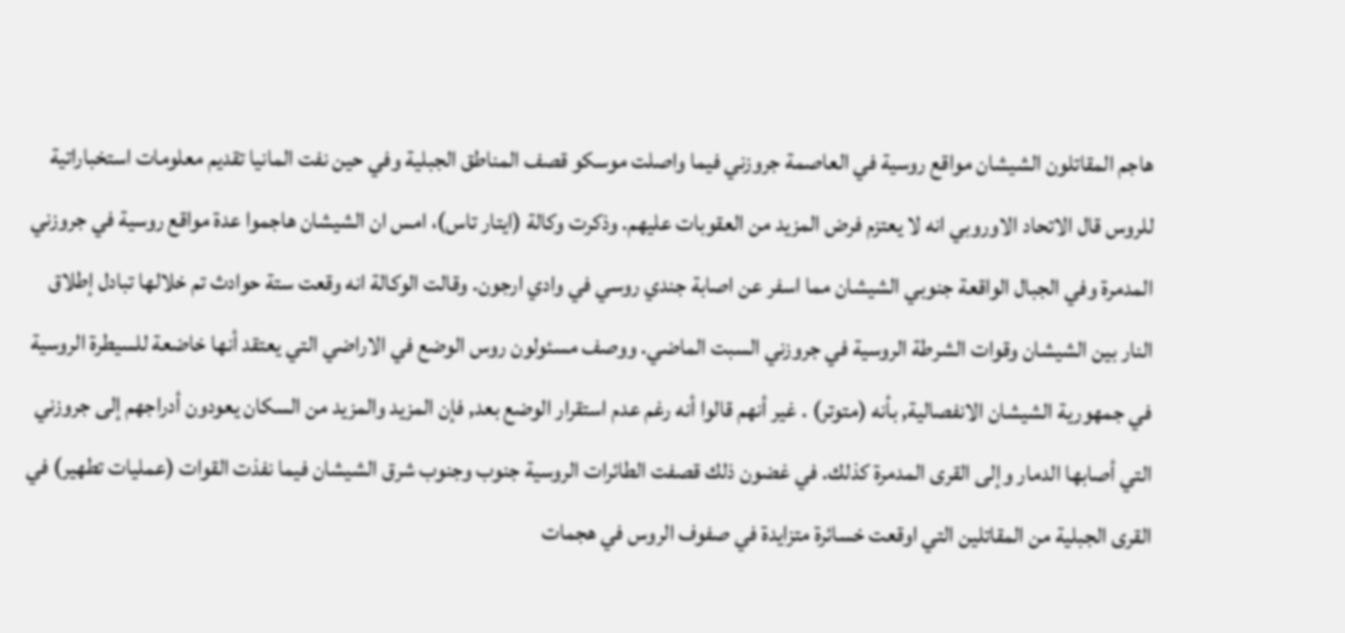هاجم المقاتلون الشيشان مواقع روسية في العاصمة جروزني فيما واصلت موسكو قصف المناطق الجبلية وفي حين نفت المانيا تقديم معلومات استخباراتية للروس قال الاتحاد الاوروبي انه لا يعتزم فرض المزيد من العقوبات عليهم. وذكرت وكالة (ايتار تاس)، امس ان الشيشان هاجموا عدة مواقع روسية في جروزني المدمرة وفي الجبال الواقعة جنوبي الشيشان مما اسفر عن اصابة جندي روسي في وادي ارجون. وقالت الوكالة انه وقعت ستة حوادث تم خلالها تبادل إطلاق النار بين الشيشان وقوات الشرطة الروسية في جروزني السبت الماضي. ووصف مسئولون روس الوضع في الاراضي التي يعتقد أنها خاضعة للسيطرة الروسية في جمهورية الشيشان الانفصالية, بأنه (متوتر) . غير أنهم قالوا أنه رغم عدم استقرار الوضع بعد, فإن المزيد والمزيد من السكان يعودون أدراجهم إلى جروزني التي أصابها الدمار وإلى القرى المدمرة كذلك. في غضون ذلك قصفت الطائرات الروسية جنوب وجنوب شرق الشيشان فيما نفذت القوات (عمليات تطهير) في القرى الجبلية من المقاتلين التي اوقعت خسائرة متزايدة في صفوف الروس في هجمات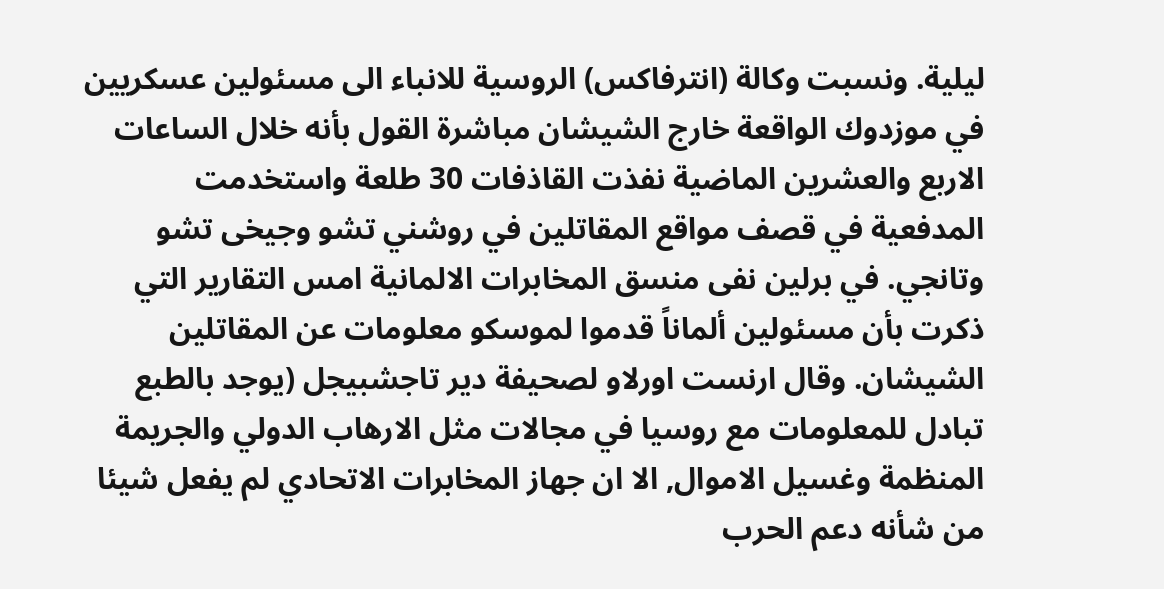ليلية. ونسبت وكالة (انترفاكس) الروسية للانباء الى مسئولين عسكريين في موزدوك الواقعة خارج الشيشان مباشرة القول بأنه خلال الساعات الاربع والعشرين الماضية نفذت القاذفات 30 طلعة واستخدمت المدفعية في قصف مواقع المقاتلين في روشني تشو وجيخى تشو وتانجي. في برلين نفى منسق المخابرات الالمانية امس التقارير التي ذكرت بأن مسئولين ألماناً قدموا لموسكو معلومات عن المقاتلين الشيشان. وقال ارنست اورلاو لصحيفة دير تاجشبيجل (يوجد بالطبع تبادل للمعلومات مع روسيا في مجالات مثل الارهاب الدولي والجريمة المنظمة وغسيل الاموال, الا ان جهاز المخابرات الاتحادي لم يفعل شيئا من شأنه دعم الحرب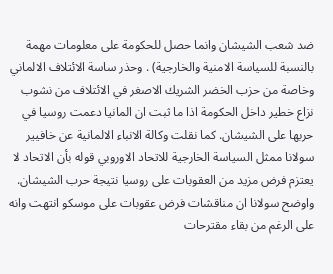ضد شعب الشيشان وانما حصل للحكومة على معلومات مهمة بالنسبة للسياسة الامنية والخارجية) . وحذر ساسة الائتلاف الالماني وخاصة من حزب الخضر الشريك الاصغر في الائتلاف من نشوب نزاع خطير داخل الحكومة اذا ما ثبت ان المانيا دعمت روسيا في حربها على الشيشان. كما نقلت وكالة الانباء الالمانية عن خافيير سولانا ممثل السياسة الخارجية للاتحاد الاوروبي قوله بأن الاتحاد لا يعتزم فرض مزيد من العقوبات على روسيا نتيجة حرب الشيشان. واوضح سولانا ان مناقشات فرض عقوبات على موسكو انتهت وانه على الرغم من بقاء مقترحات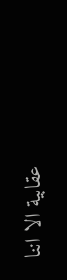عقابية الا اننا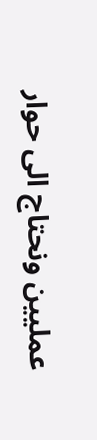عمليين ونحتاج الى حوار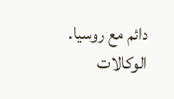دائم مع روسيا. الوكالات